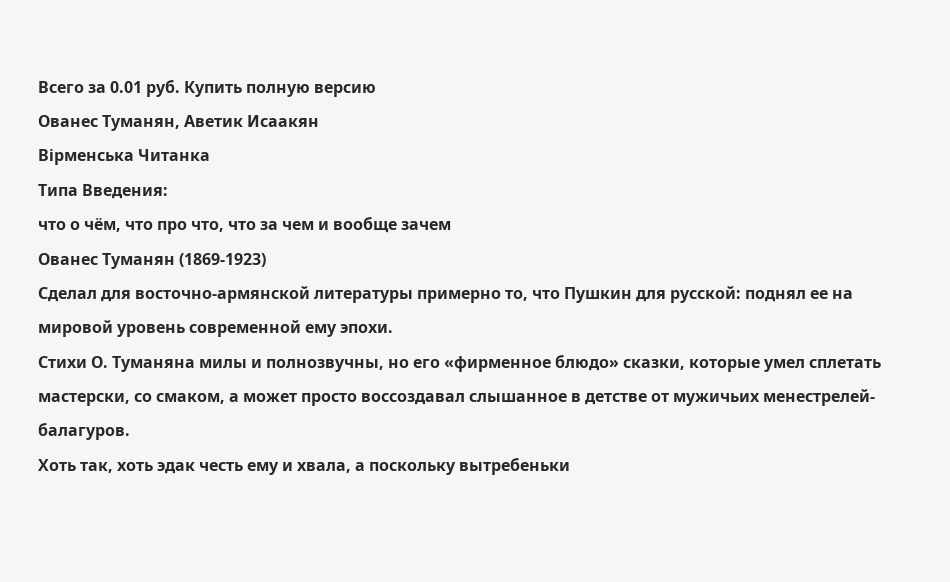Всего за 0.01 руб. Купить полную версию
Ованес Туманян, Аветик Исаакян
Вiрменська Читанка
Типа Введения:
что о чём, что про что, что за чем и вообще зачем
Ованес Туманян (1869-1923)
Сделал для восточно-армянской литературы примерно то, что Пушкин для русской: поднял ее на мировой уровень современной ему эпохи.
Стихи О. Туманяна милы и полнозвучны, но его «фирменное блюдо» сказки, которые умел сплетать мастерски, со смаком, а может просто воссоздавал слышанное в детстве от мужичьих менестрелей-балагуров.
Хоть так, хоть эдак честь ему и хвала, а поскольку вытребеньки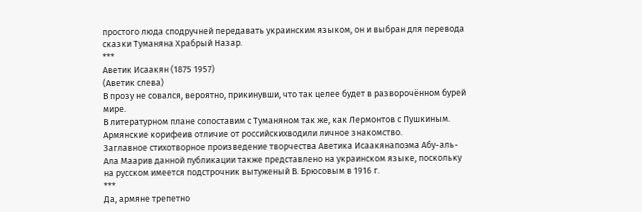простого люда сподручней передавать украинским языком, он и выбран для перевода сказки Туманяна Храбрый Назар.
***
Аветик Исаакян (1875 1957)
(Аветик слева)
В прозу не совался, вероятно, прикинувши, что так целее будет в разворочённом бурей мире.
В литературном плане сопоставим с Туманяном так же, как Лермонтов с Пушкиным.
Армянские корифеив отличие от российскихводили личное знакомство.
Заглавное стихотворное произведение творчества Аветика Исаакянапоэма Абу-аль-Ала Маарив данной публикации также представлено на украинском языке, поскольку на русском имеется подстрочник вытуженый В. Брюсовым в 1916 г.
***
Да, армяне трепетно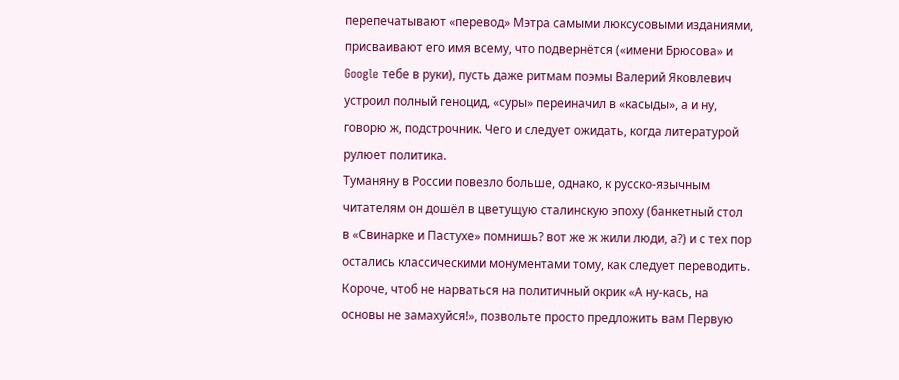перепечатывают «перевод» Мэтра самыми люксусовыми изданиями, присваивают его имя всему, что подвернётся («имени Брюсова» и Google тебе в руки), пусть даже ритмам поэмы Валерий Яковлевич устроил полный геноцид, «суры» переиначил в «касыды», а и ну, говорю ж, подстрочник. Чего и следует ожидать, когда литературой рулюет политика.
Туманяну в России повезло больше, однако, к русско-язычным читателям он дошёл в цветущую сталинскую эпоху (банкетный стол в «Свинарке и Пастухе» помнишь? вот же ж жили люди, а?) и с тех пор остались классическими монументами тому, как следует переводить.
Короче, чтоб не нарваться на политичный окрик «А ну-кась, на основы не замахуйся!», позвольте просто предложить вам Первую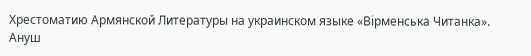Хрестоматию Армянской Литературы на украинском языке «Вiрменська Читанка».
Ануш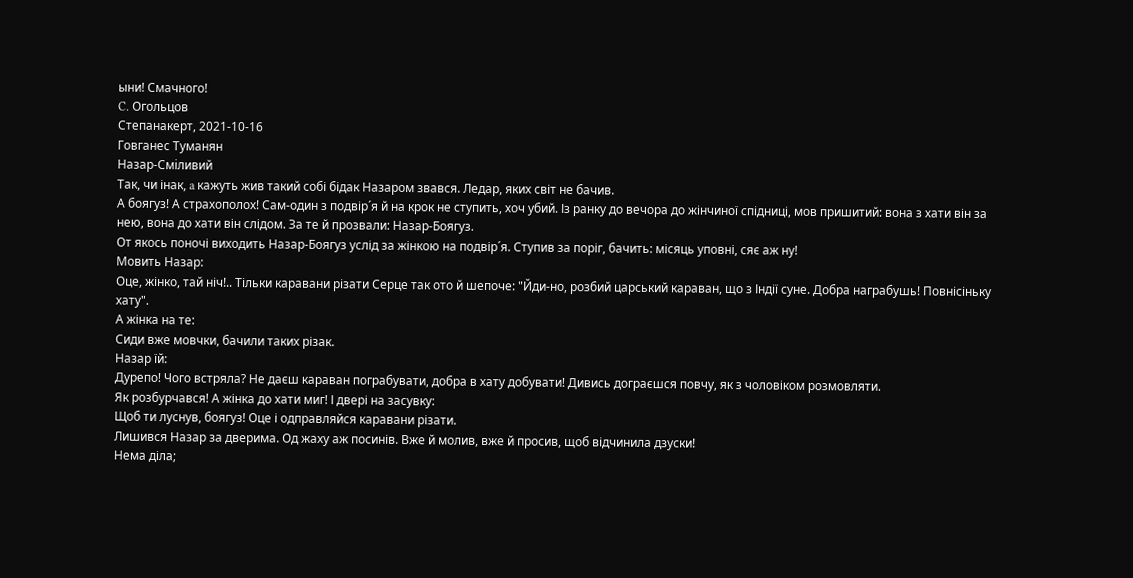ыни! Смачного!
C. Огольцов
Степанакерт, 2021-10-16
Говганес Туманян
Назар-Смiливий
Так, чи інак, a кажуть жив такий собі бідак Назаром звався. Ледар, яких світ не бачив.
А боягуз! А страхополох! Сам-один з подвір´я й на крок не ступить, хоч убий. Із ранку до вечора до жінчиної спідниці, мов пришитий: вона з хати він за нею, вона до хати він слідом. За те й прозвали: Назар-Боягуз.
От якось поночі виходить Назар-Боягуз услід за жінкою на подвір´я. Ступив за поріг, бачить: місяць уповні, сяє аж ну!
Мовить Назар:
Оце, жінко, тай ніч!.. Тільки каравани різати Серце так ото й шепоче: "Йди-но, розбий царський караван, що з Індії суне. Добра награбушь! Повнісіньку хату".
А жінка на те:
Сиди вже мовчки, бачили таких різак.
Назар їй:
Дурепо! Чого встряла? Не даєш караван пограбувати, добра в хату добувати! Дивись дограєшся повчу, як з чоловіком розмовляти.
Як розбурчався! А жінка до хати миг! І двері на засувку:
Щоб ти луснув, боягуз! Оце і одправляйся каравани різати.
Лишився Назар за дверима. Од жаху аж посинів. Вже й молив, вже й просив, щоб відчинила дзуски!
Нема діла;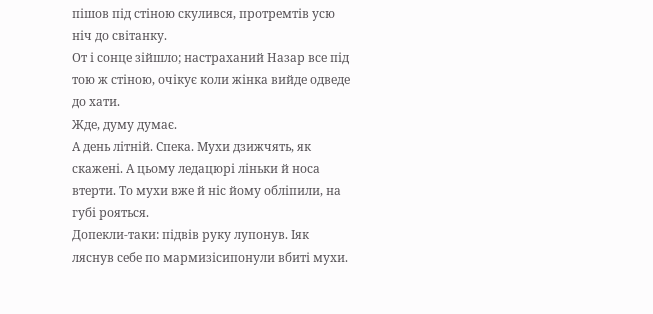пішов під стіною скулився, протремтів усю ніч до світанку.
От і сонце зійшло; настраханий Назар все під тою ж стіною, очікує коли жінка вийде одведе до хати.
Жде, думу думає.
А день літній. Спека. Мухи дзижчять, як скажені. А цьому ледацюрі ліньки й носа втерти. То мухи вже й ніс йому обліпили, на губі рояться.
Допекли-таки: підвів руку лупонув. Іяк ляснув себе по мармизісипонули вбиті мухи.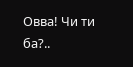Овва! Чи ти ба?..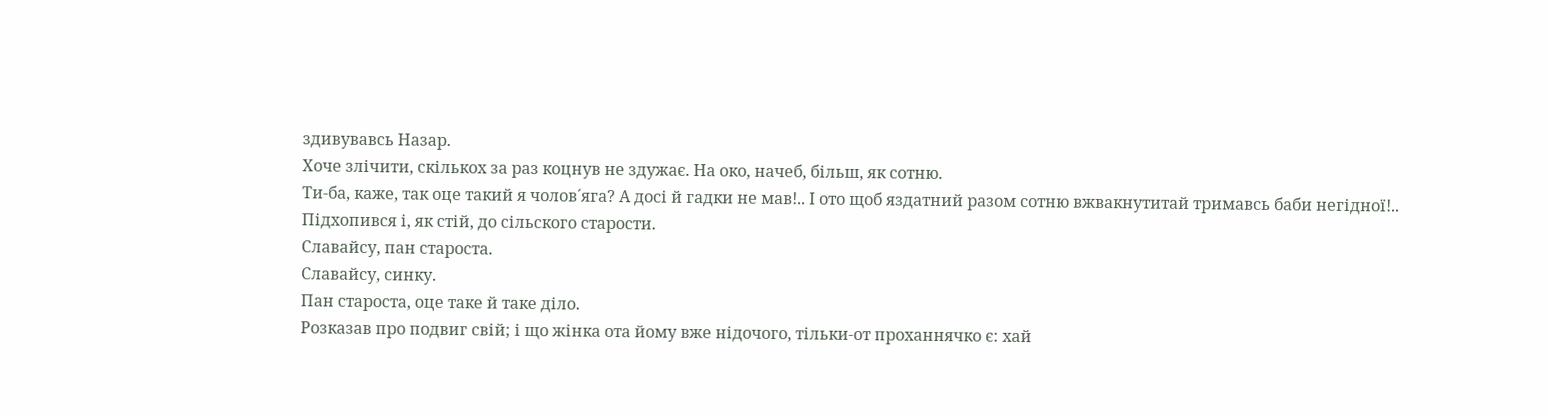здивувавсь Назар.
Хоче злічити, скількох за раз коцнув не здужає. На око, начеб, більш, як сотню.
Ти-ба, каже, так оце такий я чолов´яга? А досі й гадки не мав!.. І ото щоб яздатний разом сотню вжвакнутитай тримавсь баби негідної!..
Підхопився і, як стій, до сільского старости.
Славайсу, пан староста.
Славайсу, синку.
Пан староста, оце таке й таке діло.
Розказав про подвиг свій; і що жінка ота йому вже нідочого, тільки-от проханнячко є: хай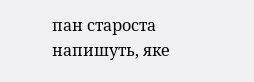пан староста напишуть, яке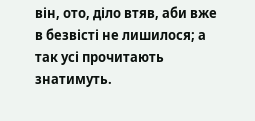він, ото, діло втяв, аби вже в безвісті не лишилося; а так усі прочитають знатимуть.